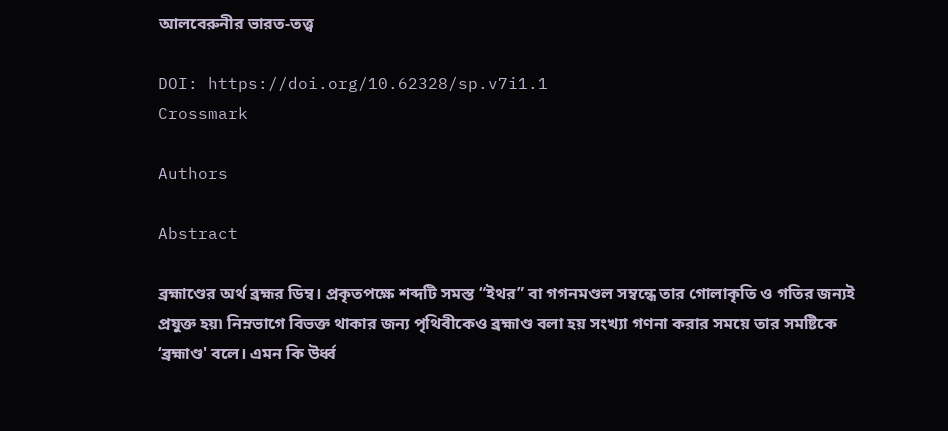আলবেরুনীর ভারত-তত্ত্ব

DOI: https://doi.org/10.62328/sp.v7i1.1
Crossmark

Authors

Abstract

ব্রহ্মাণ্ডের অর্থ ব্রহ্মর ডিম্ব। প্রকৃতপক্ষে শব্দটি সমস্ত “ইথর” বা গগনমণ্ডল সম্বন্ধে তার গোলাকৃতি ও গতির জন্যই প্রযুক্ত হয়৷ নিম্নভাগে বিভক্ত থাকার জন্য পৃথিবীকেও ব্রহ্মাণ্ড বলা হয় সংখ্যা গণনা করার সময়ে তার সমষ্টিকে ‘ব্রহ্মাণ্ড' বলে। এমন কি উর্ধ্ব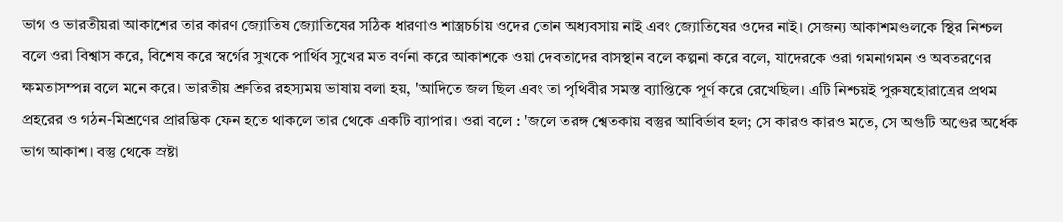ভাগ ও ভারতীয়রা আকাশের তার কারণ জ্যোতিষ জ্যোতিষের সঠিক ধারণাও শাস্ত্রচর্চায় ওদের তোন অধ্যবসায় নাই এবং জ্যোতিষের ওদের নাই। সেজন্য আকাশমণ্ডলকে স্থির নিশ্চল বলে ওরা বিশ্বাস করে, বিশেষ করে স্বর্গের সুখকে পার্থিব সুখের মত বর্ণনা করে আকাশকে ওয়া দেবতাদের বাসস্থান বলে কল্পনা করে বলে, যাদেরকে ওরা গমনাগমন ও অবতরণের ক্ষমতাসম্পন্ন বলে মনে করে। ভারতীয় শ্রুতির রহস্যময় ভাষায় বলা হয়, 'আদিতে জল ছিল এবং তা পৃথিবীর সমস্ত ব্যাপ্তিকে পূর্ণ করে রেখেছিল। এটি নিশ্চয়ই পুরুষহোরাত্রের প্রথম প্রহরের ও গঠন-মিশ্রণের প্রারম্ভিক ফেন হতে থাকলে তার থেকে একটি ব্যাপার। ওরা বলে : 'জলে তরঙ্গ শ্বেতকায় বস্তুর আবির্ভাব হল; সে কারও কারও মতে, সে অগুটি অণ্ডের অর্ধেক ভাগ আকাশ। বস্তু থেকে স্রষ্টা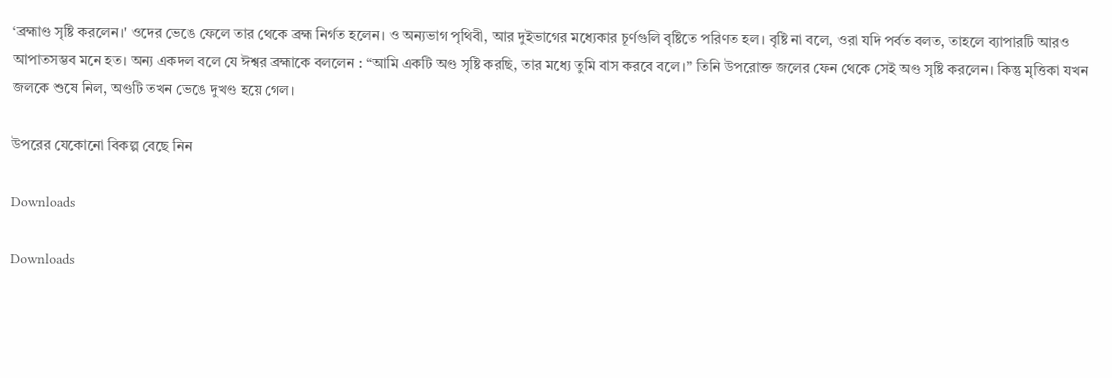‘ব্রহ্মাণ্ড সৃষ্টি করলেন।' ওদের ভেঙে ফেলে তার থেকে ব্রহ্ম নির্গত হলেন। ও অন্যভাগ পৃথিবী, আর দুইভাগের মধ্যেকার চূর্ণগুলি বৃষ্টিতে পরিণত হল। বৃষ্টি না বলে, ওরা যদি পর্বত বলত, তাহলে ব্যাপারটি আরও আপাতসম্ভব মনে হত। অন্য একদল বলে যে ঈশ্বর ব্রহ্মাকে বললেন : “আমি একটি অণ্ড সৃষ্টি করছি, তার মধ্যে তুমি বাস করবে বলে।” তিনি উপরোক্ত জলের ফেন থেকে সেই অণ্ড সৃষ্টি করলেন। কিন্তু মৃত্তিকা যখন জলকে শুষে নিল, অণ্ডটি তখন ভেঙে দুখণ্ড হয়ে গেল।

উপরের যেকোনো বিকল্প বেছে নিন

Downloads

Downloads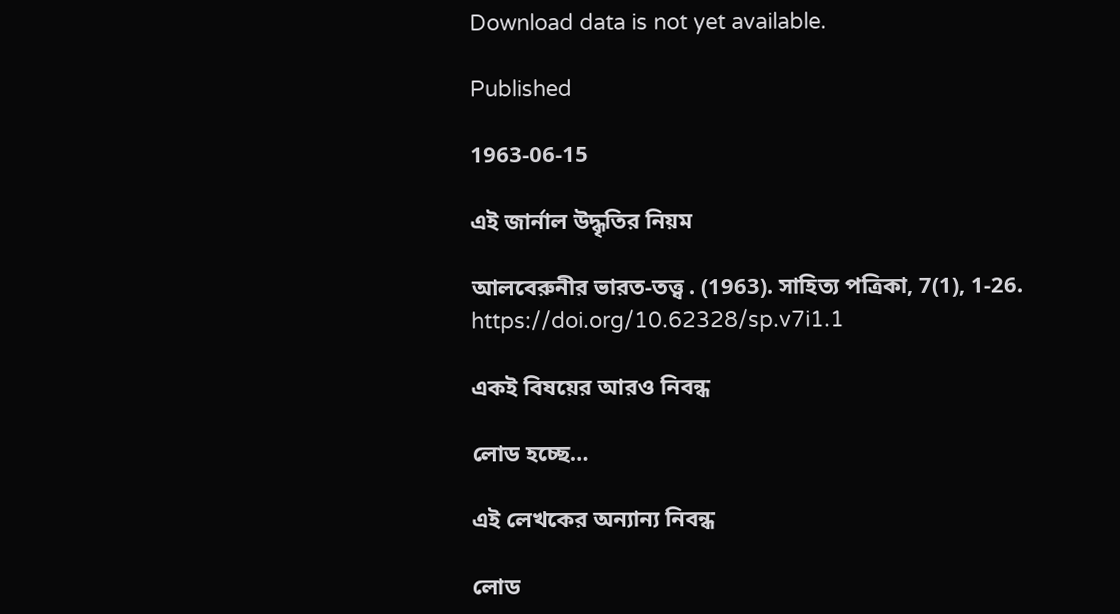Download data is not yet available.

Published

1963-06-15

এই জার্নাল উদ্ধৃতির নিয়ম

আলবেরুনীর ভারত-তত্ত্ব . (1963). সাহিত্য পত্রিকা, 7(1), 1-26. https://doi.org/10.62328/sp.v7i1.1

একই বিষয়ের আরও নিবন্ধ

লোড হচ্ছে…

এই লেখকের অন্যান্য নিবন্ধ

লোড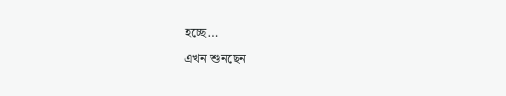হচ্ছে…
এখন শুনছেন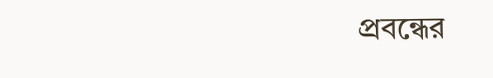প্রবন্ধের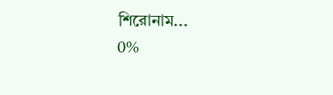শিরোনাম...
0%